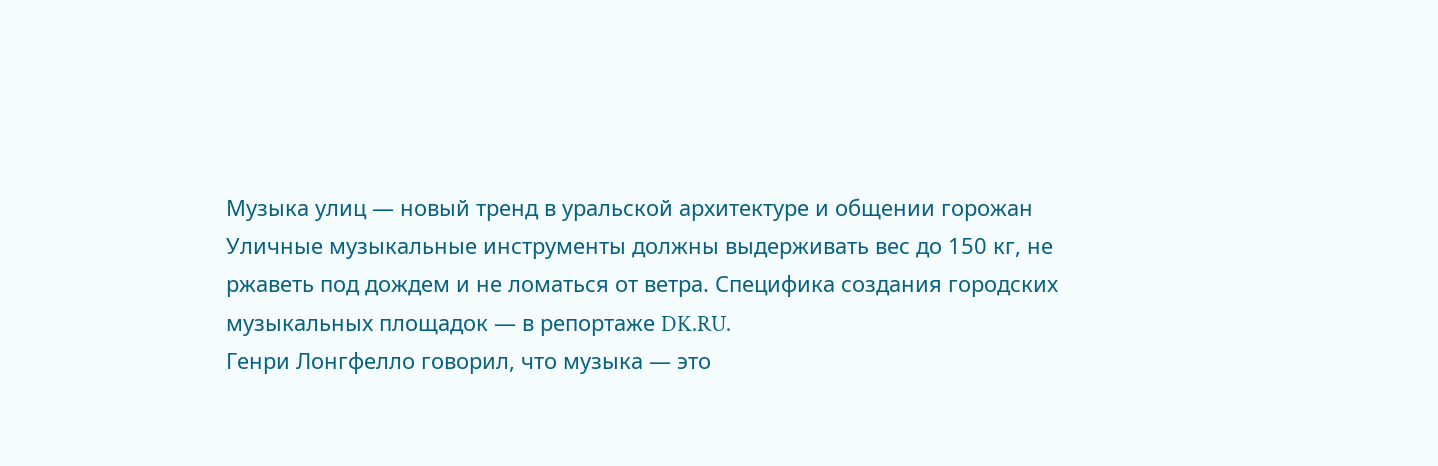Музыка улиц — новый тренд в уральской архитектуре и общении горожан
Уличные музыкальные инструменты должны выдерживать вес до 150 кг, не ржаветь под дождем и не ломаться от ветра. Специфика создания городских музыкальных площадок — в репортаже DK.RU.
Генри Лонгфелло говорил, что музыка — это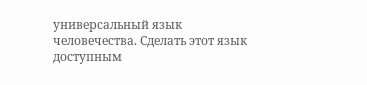универсальный язык человечества. Сделать этот язык доступным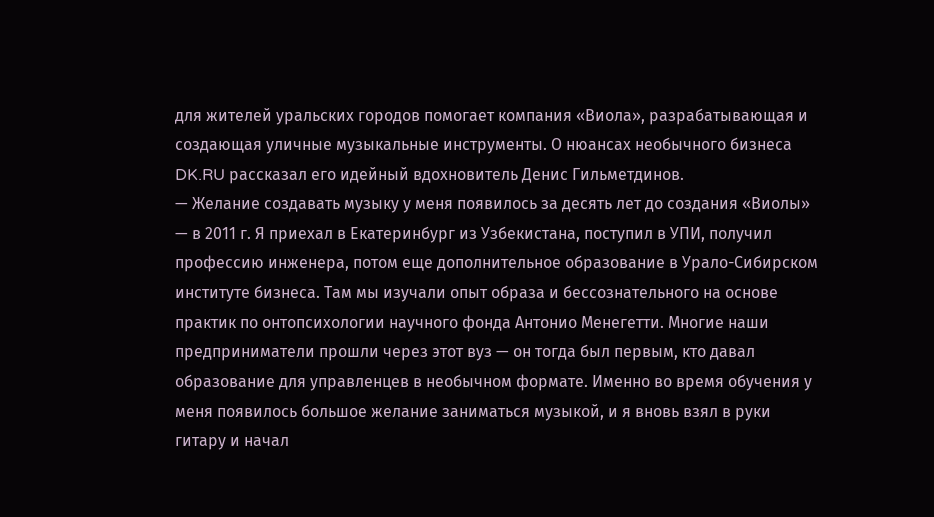для жителей уральских городов помогает компания «Виола», разрабатывающая и создающая уличные музыкальные инструменты. О нюансах необычного бизнеса DK.RU рассказал его идейный вдохновитель Денис Гильметдинов.
— Желание создавать музыку у меня появилось за десять лет до создания «Виолы» — в 2011 г. Я приехал в Екатеринбург из Узбекистана, поступил в УПИ, получил профессию инженера, потом еще дополнительное образование в Урало-Сибирском институте бизнеса. Там мы изучали опыт образа и бессознательного на основе практик по онтопсихологии научного фонда Антонио Менегетти. Многие наши предприниматели прошли через этот вуз — он тогда был первым, кто давал образование для управленцев в необычном формате. Именно во время обучения у меня появилось большое желание заниматься музыкой, и я вновь взял в руки гитару и начал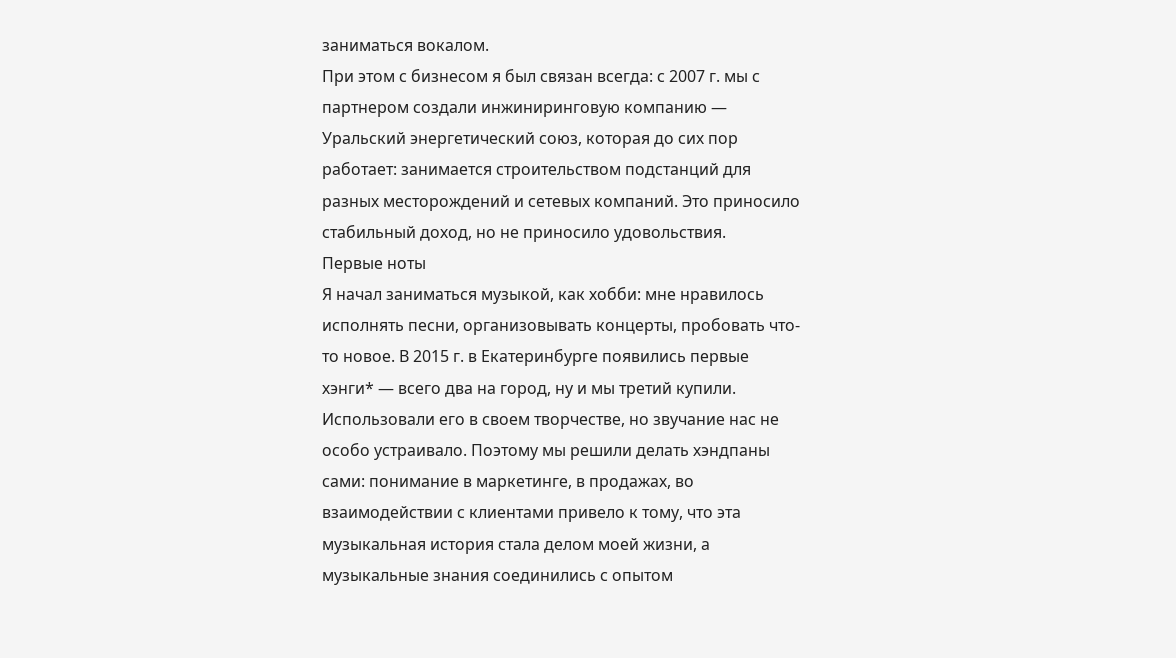заниматься вокалом.
При этом с бизнесом я был связан всегда: с 2007 г. мы с партнером создали инжиниринговую компанию — Уральский энергетический союз, которая до сих пор работает: занимается строительством подстанций для разных месторождений и сетевых компаний. Это приносило стабильный доход, но не приносило удовольствия.
Первые ноты
Я начал заниматься музыкой, как хобби: мне нравилось исполнять песни, организовывать концерты, пробовать что-то новое. В 2015 г. в Екатеринбурге появились первые хэнги* — всего два на город, ну и мы третий купили. Использовали его в своем творчестве, но звучание нас не особо устраивало. Поэтому мы решили делать хэндпаны сами: понимание в маркетинге, в продажах, во взаимодействии с клиентами привело к тому, что эта музыкальная история стала делом моей жизни, а музыкальные знания соединились с опытом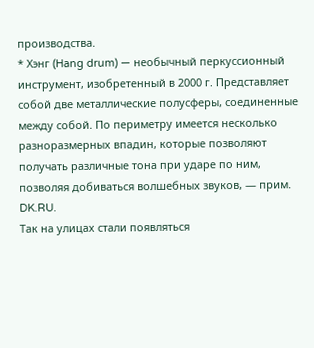производства.
* Хэнг (Hang drum) — необычный перкуссионный инструмент, изобретенный в 2000 г. Представляет собой две металлические полусферы, соединенные между собой. По периметру имеется несколько разноразмерных впадин, которые позволяют получать различные тона при ударе по ним, позволяя добиваться волшебных звуков, — прим. DK.RU.
Так на улицах стали появляться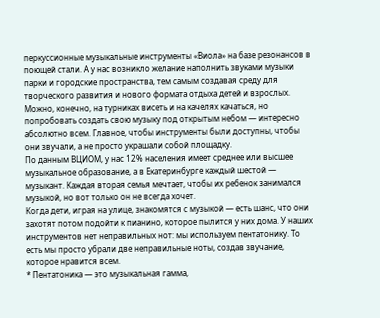перкуссионные музыкальные инструменты «Виола» на базе резонансов в поющей стали. А у нас возникло желание наполнить звуками музыки парки и городские пространства, тем самым создавая среду для творческого развития и нового формата отдыха детей и взрослых. Можно, конечно, на турниках висеть и на качелях качаться, но попробовать создать свою музыку под открытым небом — интересно абсолютно всем. Главное, чтобы инструменты были доступны, чтобы они звучали, а не просто украшали собой площадку.
По данным ВЦИОМ, у нас 12% населения имеет среднее или высшее музыкальное образование, а в Екатеринбурге каждый шестой — музыкант. Каждая вторая семья мечтает, чтобы их ребенок занимался музыкой, но вот только он не всегда хочет.
Когда дети, играя на улице, знакомятся с музыкой — есть шанс, что они захотят потом подойти к пианино, которое пылится у них дома. У наших инструментов нет неправильных нот: мы используем пентатонику. То есть мы просто убрали две неправильные ноты, создав звучание, которое нравится всем.
* Пентатоника — это музыкальная гамма,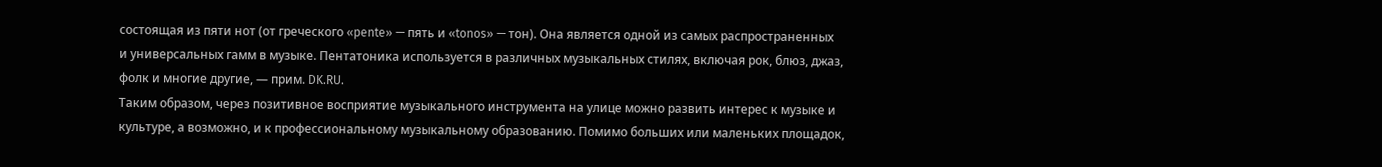состоящая из пяти нот (от греческого «pente» — пять и «tonos» — тон). Она является одной из самых распространенных и универсальных гамм в музыке. Пентатоника используется в различных музыкальных стилях, включая рок, блюз, джаз, фолк и многие другие, — прим. DK.RU.
Таким образом, через позитивное восприятие музыкального инструмента на улице можно развить интерес к музыке и культуре, а возможно, и к профессиональному музыкальному образованию. Помимо больших или маленьких площадок,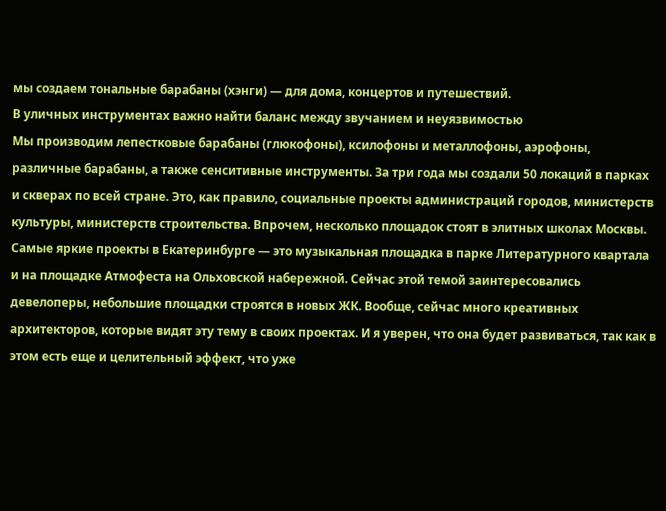мы создаем тональные барабаны (хэнги) — для дома, концертов и путешествий.
В уличных инструментах важно найти баланс между звучанием и неуязвимостью
Мы производим лепестковые барабаны (глюкофоны), ксилофоны и металлофоны, аэрофоны, различные барабаны, а также сенситивные инструменты. За три года мы создали 50 локаций в парках и скверах по всей стране. Это, как правило, социальные проекты администраций городов, министерств культуры, министерств строительства. Впрочем, несколько площадок стоят в элитных школах Москвы.
Самые яркие проекты в Екатеринбурге — это музыкальная площадка в парке Литературного квартала и на площадке Атмофеста на Ольховской набережной. Сейчас этой темой заинтересовались девелоперы, небольшие площадки строятся в новых ЖК. Вообще, сейчас много креативных архитекторов, которые видят эту тему в своих проектах. И я уверен, что она будет развиваться, так как в этом есть еще и целительный эффект, что уже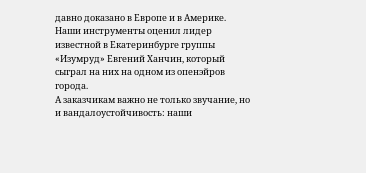давно доказано в Европе и в Америке.
Наши инструменты оценил лидер известной в Екатеринбурге группы «Изумруд» Евгений Ханчин, который сыграл на них на одном из опенэйров города.
А заказчикам важно не только звучание, но и вандалоустойчивость: наши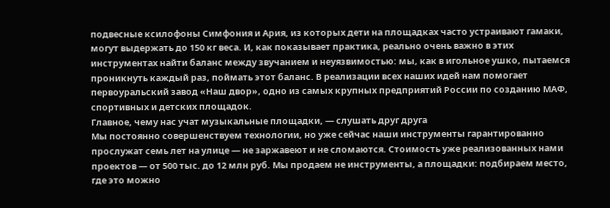подвесные ксилофоны Симфония и Ария, из которых дети на площадках часто устраивают гамаки, могут выдержать до 150 кг веса. И, как показывает практика, реально очень важно в этих инструментах найти баланс между звучанием и неуязвимостью: мы, как в игольное ушко, пытаемся проникнуть каждый раз, поймать этот баланс. В реализации всех наших идей нам помогает первоуральский завод «Наш двор», одно из самых крупных предприятий России по созданию МАФ, спортивных и детских площадок.
Главное, чему нас учат музыкальные площадки, — слушать друг друга
Мы постоянно совершенствуем технологии, но уже сейчас наши инструменты гарантированно прослужат семь лет на улице — не заржавеют и не сломаются. Стоимость уже реализованных нами проектов — от 500 тыс. до 12 млн руб. Мы продаем не инструменты, а площадки: подбираем место, где это можно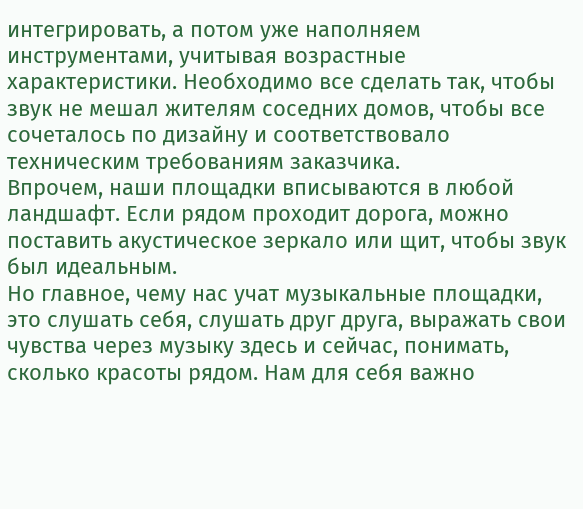интегрировать, а потом уже наполняем инструментами, учитывая возрастные характеристики. Необходимо все сделать так, чтобы звук не мешал жителям соседних домов, чтобы все сочеталось по дизайну и соответствовало техническим требованиям заказчика.
Впрочем, наши площадки вписываются в любой ландшафт. Если рядом проходит дорога, можно поставить акустическое зеркало или щит, чтобы звук был идеальным.
Но главное, чему нас учат музыкальные площадки, это слушать себя, слушать друг друга, выражать свои чувства через музыку здесь и сейчас, понимать, сколько красоты рядом. Нам для себя важно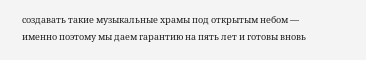создавать такие музыкальные храмы под открытым небом — именно поэтому мы даем гарантию на пять лет и готовы вновь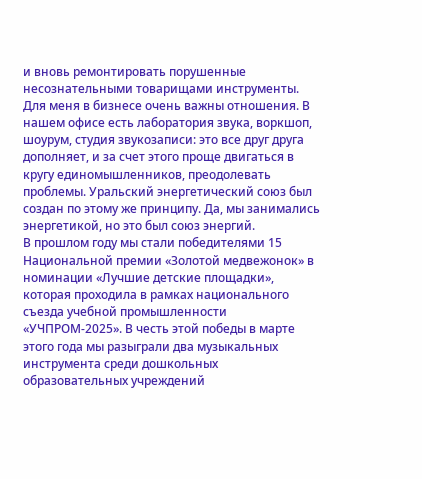и вновь ремонтировать порушенные несознательными товарищами инструменты.
Для меня в бизнесе очень важны отношения. В нашем офисе есть лаборатория звука, воркшоп, шоурум, студия звукозаписи: это все друг друга дополняет, и за счет этого проще двигаться в кругу единомышленников, преодолевать проблемы. Уральский энергетический союз был создан по этому же принципу. Да, мы занимались энергетикой, но это был союз энергий.
В прошлом году мы стали победителями 15 Национальной премии «Золотой медвежонок» в номинации «Лучшие детские площадки», которая проходила в рамках национального съезда учебной промышленности «УЧПРОМ-2025». В честь этой победы в марте этого года мы разыграли два музыкальных инструмента среди дошкольных образовательных учреждений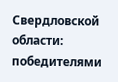Свердловской области: победителями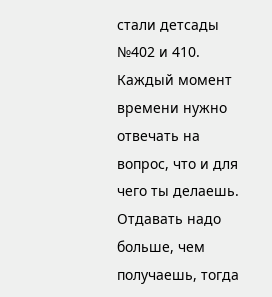стали детсады №402 и 410.
Каждый момент времени нужно отвечать на вопрос, что и для чего ты делаешь. Отдавать надо больше, чем получаешь, тогда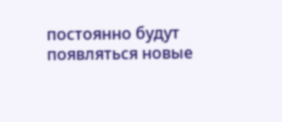постоянно будут появляться новые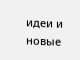идеи и новые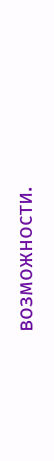возможности.